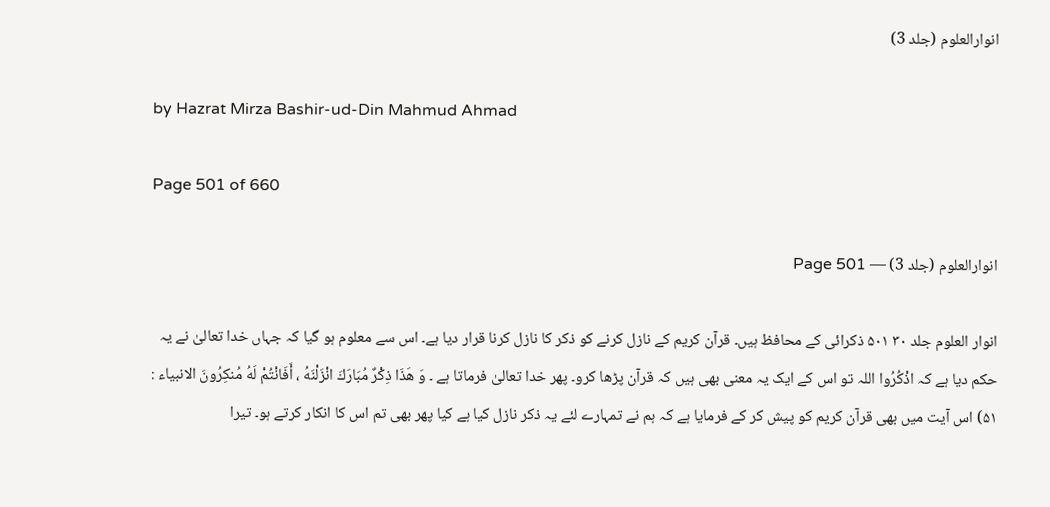انوارالعلوم (جلد 3)

by Hazrat Mirza Bashir-ud-Din Mahmud Ahmad

Page 501 of 660

انوارالعلوم (جلد 3) — Page 501

انوار العلوم جلد ۳۰ ۵۰۱ ذکرائی کے محافظ ہیں۔ قرآن کریم کے نازل کرنے کو ذکر کا نازل کرنا قرار دیا ہے۔ اس سے معلوم ہو گیا کہ جہاں خدا تعالیٰ نے یہ حکم دیا ہے کہ اذْكُرُوا اللہ تو اس کے ایک یہ معنی بھی ہیں کہ قرآن پڑھا کرو۔ پھر خدا تعالیٰ فرماتا ہے ۔ وَ هَذَا ذِكْرٌ مُبَارَكَ انْزَلْنَهُ ، أَفَانْتُمْ لَهُ مُنكِرُونَ الانبیاء : ۵۱) اس آیت میں بھی قرآن کریم کو پیش کر کے فرمایا ہے کہ ہم نے تمہارے لئے یہ ذکر نازل کیا ہے کیا پھر بھی تم اس کا انکار کرتے ہو۔ تیرا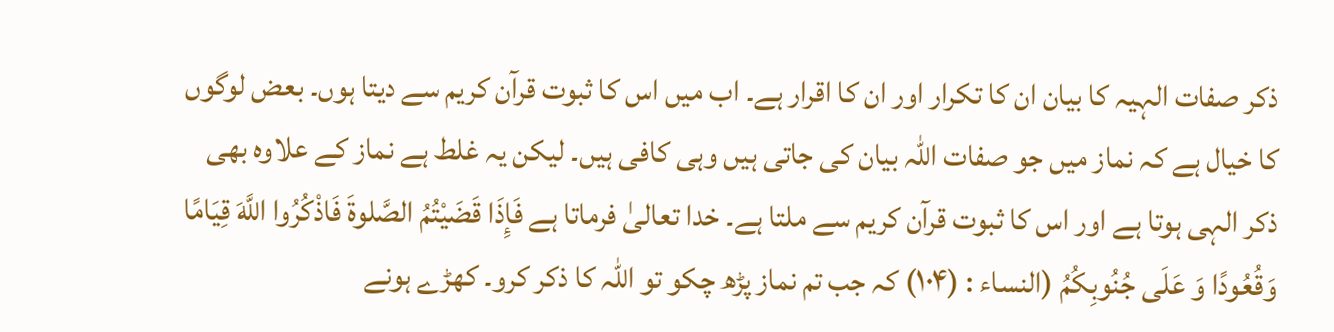ذکر صفات الہیہ کا بیان ان کا تکرار اور ان کا اقرار ہے۔ اب میں اس کا ثبوت قرآن کریم سے دیتا ہوں۔ بعض لوگوں کا خیال ہے کہ نماز میں جو صفات اللہ بیان کی جاتی ہیں وہی کافی ہیں۔ لیکن یہ غلط ہے نماز کے علاوہ بھی ذکر الہی ہوتا ہے اور اس کا ثبوت قرآن کریم سے ملتا ہے۔ خدا تعالیٰ فرماتا ہے فَإِذَا قَضَيْتُمُ الصَّلوةَ فَاذْكُرُوا اللَّهَ قِيَامًا وَقُعُودًا وَ عَلَى جُنُوبِكُمُ (النساء : (۱۰۴) کہ جب تم نماز پڑھ چکو تو اللہ کا ذکر کرو۔ کھڑے ہونے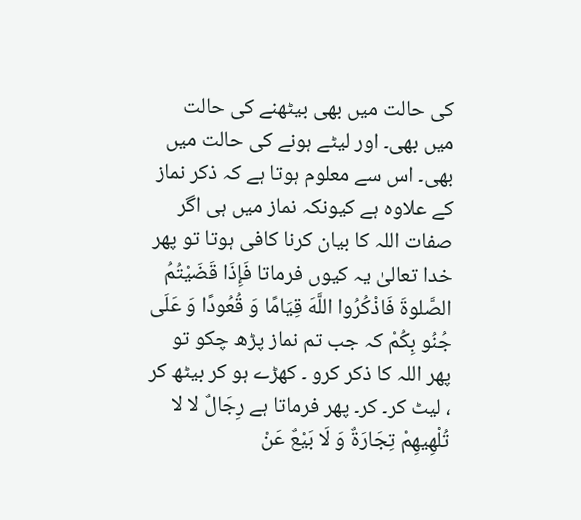کی حالت میں بھی بیٹھنے کی حالت میں بھی۔ اور لیٹے ہونے کی حالت میں بھی۔ اس سے معلوم ہوتا ہے کہ ذکر نماز کے علاوہ ہے کیونکہ نماز میں ہی اگر صفات اللہ کا بیان کرنا کافی ہوتا تو پھر خدا تعالیٰ یہ کیوں فرماتا فَإِذَا قَضَيْتُمُ الصَّلوةَ فَاذْكُرُوا اللَّهَ قِيَامًا وَ قُعُودًا وَ عَلَى جُنُو بِكُمْ کہ جب تم نماز پڑھ چکو تو پھر اللہ کا ذکر کرو ۔ کھڑے ہو کر بیٹھ کر ، لیٹ کر۔ کر۔ پھر فرماتا ہے رِجَالٌ لا لا تُلْهِيهِمْ تِجَارَةٌ وَ لَا بَيْعٌ عَنْ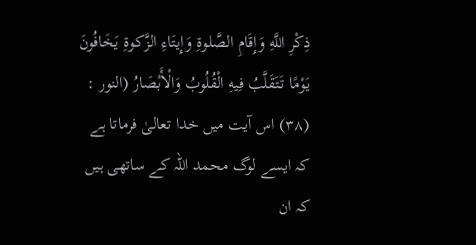ذِكْرِ اللَّهِ وَإِقَامِ الصَّلوةِ وَإِيتَاءِ الزَّكوةِ يَخَافُونَ يَوْمًا تَتَقَلَّبُ فِيهِ الْقُلُوبُ وَالْأَبْصَارُ (النور : (۳۸) اس آیت میں خدا تعالیٰ فرماتا ہے کہ ایسے لوگ محمد اللہ کے ساتھی ہیں کہ ان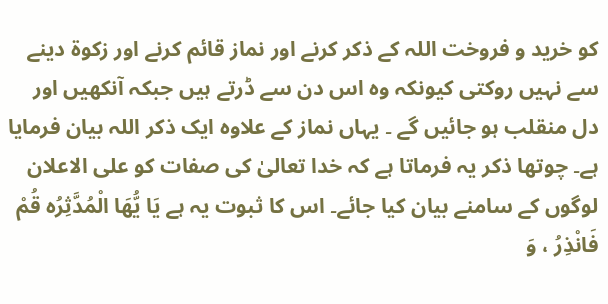کو خرید و فروخت اللہ کے ذکر کرنے اور نماز قائم کرنے اور زکوۃ دینے سے نہیں روکتی کیونکہ وہ اس دن سے ڈرتے ہیں جبکہ آنکھیں اور دل منقلب ہو جائیں گے ۔ یہاں نماز کے علاوہ ایک ذکر اللہ بیان فرمایا ہے۔ چوتھا ذکر یہ فرماتا ہے کہ خدا تعالیٰ کی صفات کو علی الاعلان لوگوں کے سامنے بیان کیا جائے۔ اس کا ثبوت یہ ہے يَا يُّهَا الْمُدَّثِرُه قُمْ فَانْذِرُ ، وَ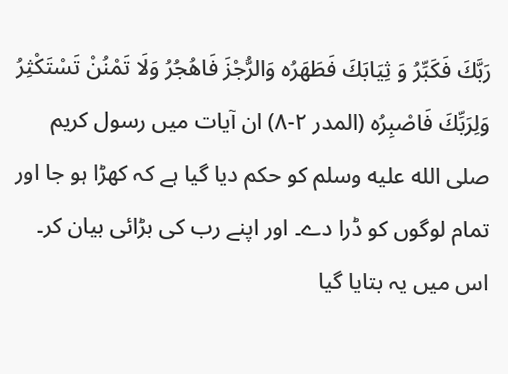رَبَّكَ فَكَبِّرُ وَ ثِيَابَكَ فَطَهَرُه وَالرُّجْزَ فَاهُجُرُ وَلَا تَمْنُنْ تَسْتَكْثِرُ وَلِرَبِّكَ فَاصْبِرُه (المدر ۲-۸) ان آیات میں رسول کریم صلى الله عليه وسلم کو حکم دیا گیا ہے کہ کھڑا ہو جا اور تمام لوگوں کو ڈرا دے۔ اور اپنے رب کی بڑائی بیان کر۔ اس میں یہ بتایا گیا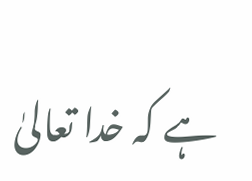ہے کہ خدا تعالیٰ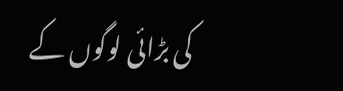کی بڑائی لوگوں کے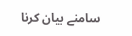سامنے بیان کرنا